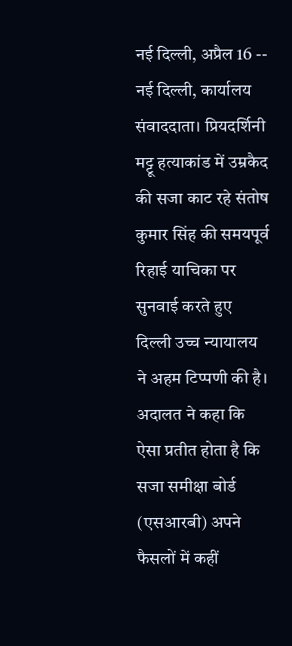नई दिल्ली, अप्रैल 16 -- नई दिल्ली, कार्यालय संवाददाता। प्रियदर्शिनी मट्टू हत्याकांड में उम्रकैद की सजा काट रहे संतोष कुमार सिंह की समयपूर्व रिहाई याचिका पर सुनवाई करते हुए दिल्ली उच्च न्यायालय ने अहम टिप्पणी की है। अदालत ने कहा कि ऐसा प्रतीत होता है कि सजा समीक्षा बोर्ड (एसआरबी) अपने फैसलों में कहीं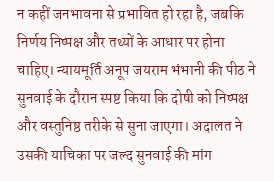न कहीं जनभावना से प्रभावित हो रहा है, जबकि निर्णय निष्पक्ष और तथ्यों के आधार पर होना चाहिए। न्यायमूर्ति अनूप जयराम भंभानी की पीठ ने सुनवाई के दौरान स्पष्ट किया कि दोषी को निष्पक्ष और वस्तुनिष्ठ तरीके से सुना जाएगा। अदालत ने उसकी याचिका पर जल्द सुनवाई की मांग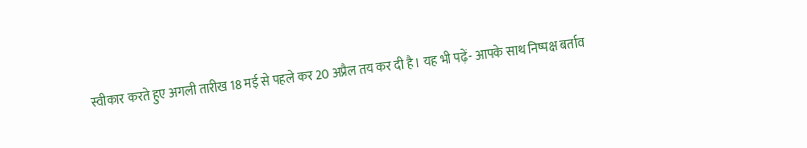स्वीकार करते हुए अगली तारीख 18 मई से पहले कर 20 अप्रैल तय कर दी है। यह भी पढ़ें- आपके साथ निष्पक्ष बर्ताव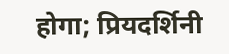होगा; प्रियदर्शिनी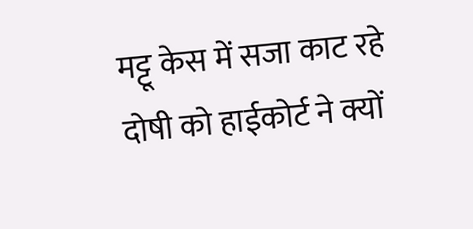मट्टू केस में सजा काट रहे दोषी को हाईकोर्ट ने क्यों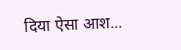दिया ऐसा आश...